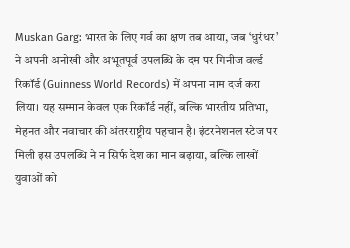Muskan Garg: भारत के लिए गर्व का क्षण तब आया, जब ‘धुरंधर’ ने अपनी अनोखी और अभूतपूर्व उपलब्धि के दम पर गिनीज वर्ल्ड रिकॉर्ड (Guinness World Records) में अपना नाम दर्ज करा लिया। यह सम्मान केवल एक रिकॉर्ड नहीं, बल्कि भारतीय प्रतिभा, मेहनत और नवाचार की अंतरराष्ट्रीय पहचान है। इंटरनेशनल स्टेज पर मिली इस उपलब्धि ने न सिर्फ देश का मान बढ़ाया, बल्कि लाखों युवाओं को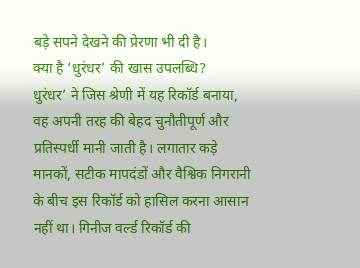बड़े सपने देखने की प्रेरणा भी दी है।
क्या है ‘धुरंधर’ की खास उपलब्धि?
धुरंधर’ ने जिस श्रेणी में यह रिकॉर्ड बनाया, वह अपनी तरह की बेहद चुनौतीपूर्ण और प्रतिस्पर्धी मानी जाती है। लगातार कड़े मानकों, सटीक मापदंडों और वैश्विक निगरानी के बीच इस रिकॉर्ड को हासिल करना आसान नहीं था। गिनीज वर्ल्ड रिकॉर्ड की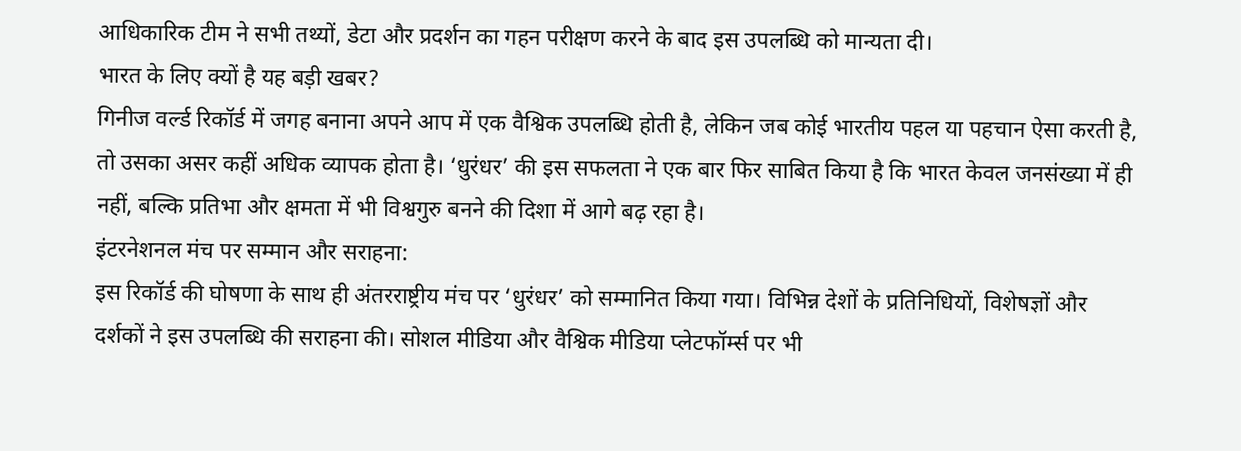आधिकारिक टीम ने सभी तथ्यों, डेटा और प्रदर्शन का गहन परीक्षण करने के बाद इस उपलब्धि को मान्यता दी।
भारत के लिए क्यों है यह बड़ी खबर?
गिनीज वर्ल्ड रिकॉर्ड में जगह बनाना अपने आप में एक वैश्विक उपलब्धि होती है, लेकिन जब कोई भारतीय पहल या पहचान ऐसा करती है, तो उसका असर कहीं अधिक व्यापक होता है। ‘धुरंधर’ की इस सफलता ने एक बार फिर साबित किया है कि भारत केवल जनसंख्या में ही नहीं, बल्कि प्रतिभा और क्षमता में भी विश्वगुरु बनने की दिशा में आगे बढ़ रहा है।
इंटरनेशनल मंच पर सम्मान और सराहना:
इस रिकॉर्ड की घोषणा के साथ ही अंतरराष्ट्रीय मंच पर ‘धुरंधर’ को सम्मानित किया गया। विभिन्न देशों के प्रतिनिधियों, विशेषज्ञों और दर्शकों ने इस उपलब्धि की सराहना की। सोशल मीडिया और वैश्विक मीडिया प्लेटफॉर्म्स पर भी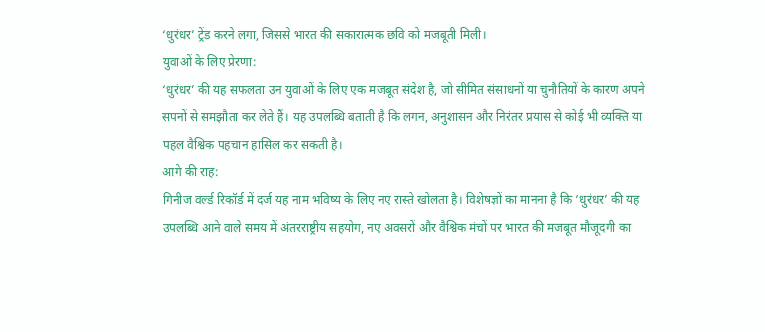‘धुरंधर’ ट्रेंड करने लगा, जिससे भारत की सकारात्मक छवि को मजबूती मिली।
युवाओं के लिए प्रेरणा:
‘धुरंधर’ की यह सफलता उन युवाओं के लिए एक मजबूत संदेश है, जो सीमित संसाधनों या चुनौतियों के कारण अपने सपनों से समझौता कर लेते हैं। यह उपलब्धि बताती है कि लगन, अनुशासन और निरंतर प्रयास से कोई भी व्यक्ति या पहल वैश्विक पहचान हासिल कर सकती है।
आगे की राह:
गिनीज वर्ल्ड रिकॉर्ड में दर्ज यह नाम भविष्य के लिए नए रास्ते खोलता है। विशेषज्ञों का मानना है कि ‘धुरंधर’ की यह उपलब्धि आने वाले समय में अंतरराष्ट्रीय सहयोग, नए अवसरों और वैश्विक मंचों पर भारत की मजबूत मौजूदगी का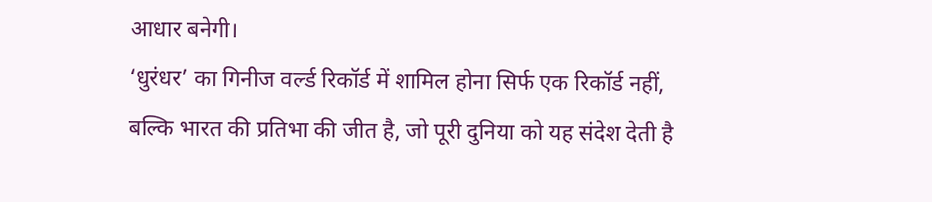आधार बनेगी।
‘धुरंधर’ का गिनीज वर्ल्ड रिकॉर्ड में शामिल होना सिर्फ एक रिकॉर्ड नहीं, बल्कि भारत की प्रतिभा की जीत है, जो पूरी दुनिया को यह संदेश देती है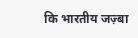कि भारतीय जज़्बा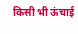किसी भी ऊंचाई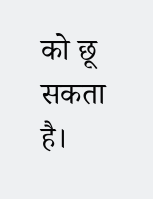को छू सकता है।